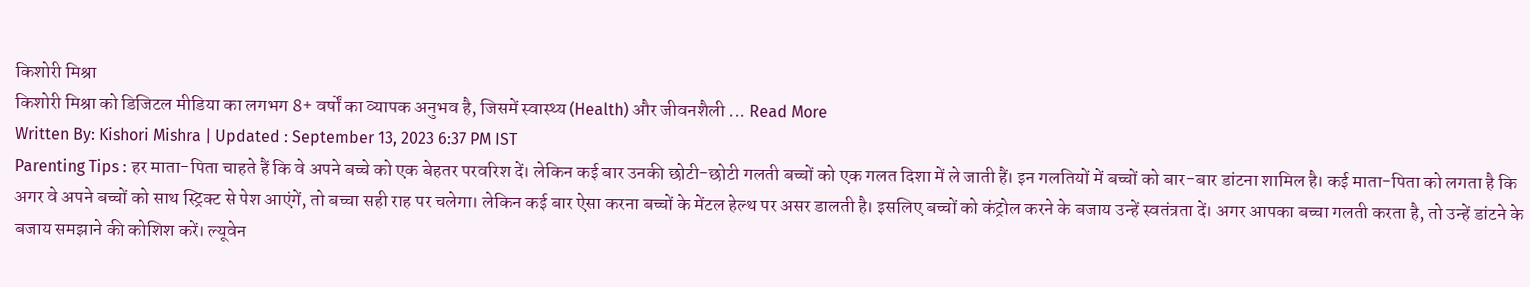किशोरी मिश्रा
किशोरी मिश्रा को डिजिटल मीडिया का लगभग 8+ वर्षों का व्यापक अनुभव है, जिसमें स्वास्थ्य (Health) और जीवनशैली ... Read More
Written By: Kishori Mishra | Updated : September 13, 2023 6:37 PM IST
Parenting Tips : हर माता-पिता चाहते हैं कि वे अपने बच्चे को एक बेहतर परवरिश दें। लेकिन कई बार उनकी छोटी-छोटी गलती बच्चों को एक गलत दिशा में ले जाती हैं। इन गलतियों में बच्चों को बार-बार डांटना शामिल है। कई माता-पिता को लगता है कि अगर वे अपने बच्चों को साथ स्ट्रिक्ट से पेश आएंगें, तो बच्चा सही राह पर चलेगा। लेकिन कई बार ऐसा करना बच्चों के मेंटल हेल्थ पर असर डालती है। इसलिए बच्चों को कंट्रोल करने के बजाय उन्हें स्वतंत्रता दें। अगर आपका बच्चा गलती करता है, तो उन्हें डांटने के बजाय समझाने की कोशिश करें। ल्यूवेन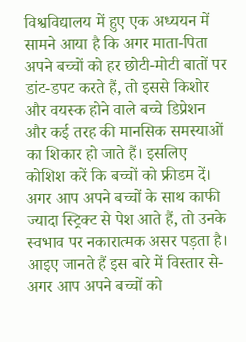विश्वविद्यालय में हुए एक अध्ययन में सामने आया है कि अगर माता-पिता अपने बच्चों को हर छोटी-मोटी बातों पर डांट-डपट करते हैं, तो इससे किशोर और वयस्क होने वाले बच्चे डिप्रेशन और कई तरह की मानसिक समस्याओं का शिकार हो जाते हैं। इसलिए कोशिश करें कि बच्चों को फ्रीडम दें।
अगर आप अपने बच्चों के साथ काफी ज्यादा स्ट्रिक्ट से पेश आते हैं, तो उनके स्वभाव पर नकारात्मक असर पड़ता है। आइए जानते हैं इस बारे में विस्तार से-
अगर आप अपने बच्चों को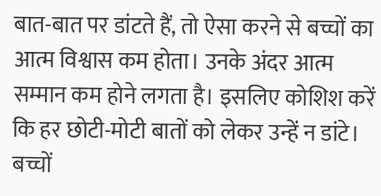बात-बात पर डांटते हैं, तो ऐसा करने से बच्चों का आत्म विश्वास कम होता। उनके अंदर आत्म सम्मान कम होने लगता है। इसलिए कोशिश करें कि हर छोटी-मोटी बातों को लेकर उन्हें न डांटे।
बच्चों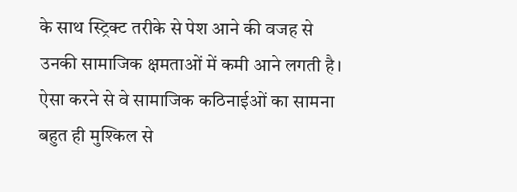के साथ स्ट्रिक्ट तरीके से पेश आने की वजह से उनकी सामाजिक क्षमताओं में कमी आने लगती है। ऐसा करने से वे सामाजिक कठिनाईओं का सामना बहुत ही मुश्किल से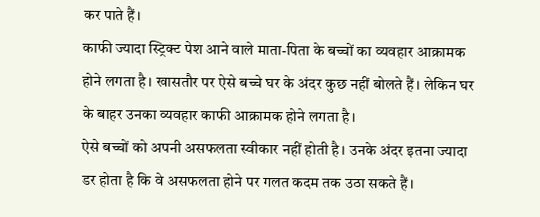कर पाते हैं।
काफी ज्यादा स्ट्रिक्ट पेश आने वाले माता-पिता के बच्चों का व्यवहार आक्रामक होने लगता है। खासतौर पर ऐसे बच्चे घर के अंदर कुछ नहीं बोलते हैं। लेकिन घर के बाहर उनका व्यवहार काफी आक्रामक होने लगता है।
ऐसे बच्चों को अपनी असफलता स्वीकार नहीं होती है। उनके अंदर इतना ज्यादा डर होता है कि वे असफलता होने पर गलत कदम तक उठा सकते हैं।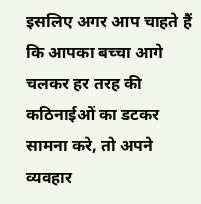इसलिए अगर आप चाहते हैं कि आपका बच्चा आगे चलकर हर तरह की कठिनाईओं का डटकर सामना करे, तो अपने व्यवहार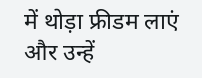में थोड़ा फ्रीडम लाएं और उन्हें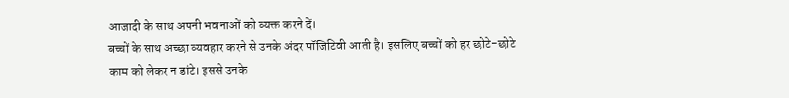आजादी के साथ अपनी भवनाओं को व्यक्त करने दें।
बच्चों के साथ अच्छा व्यवहार करने से उनके अंदर पॉजिटिवी आती है। इसलिए बच्चों को हर छोटे-छोटे काम को लेकर न डांटे। इससे उनके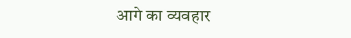आगे का व्यवहार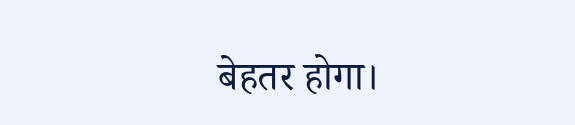बेहतर होगा।